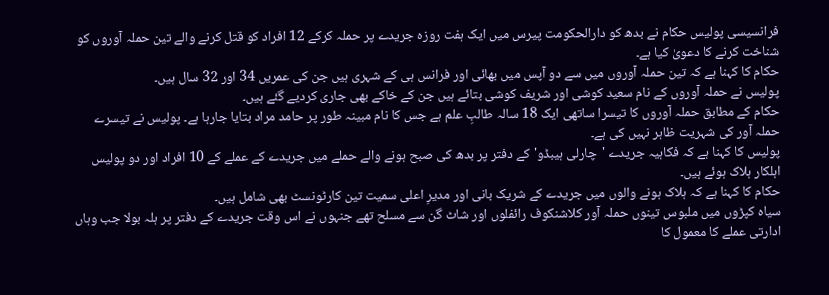فرانسیسی پولیس حکام نے بدھ کو دارالحکومت پیرس میں ایک ہفت روزہ جریدے پر حملہ کرکے 12 افراد کو قتل کرنے والے تین حملہ آوروں کو شناخت کرنے کا دعویٰ کیا ہے۔
حکام کا کہنا ہے کہ تین حملہ آوروں میں سے دو آپس میں بھائی اور فرانس ہی کے شہری ہیں جن کی عمریں 34 اور 32 سال ہیں۔
پولیس نے حملہ آوروں کے نام سعید کوشی اور شریف کوشی بتائے ہیں جن کے خاکے بھی جاری کردیے گئے ہیں۔
حکام کے مطابق حملہ آوروں کا تیسرا ساتھی ایک 18 سالہ طالبِ علم ہے جس کا نام مبینہ طور پر حامد مراد بتایا جارہا ہے۔ پولیس نے تیسرے حملہ آور کی شہریت ظاہر نہیں کی ہے۔
پولیس کا کہنا ہے کہ فکاہیہ جریدے 'چارلی ہیبڈو'کے دفتر پر بدھ کی صبح ہونے والے حملے میں جریدے کے عملے کے 10 افراد اور دو پولیس اہلکار ہلاک ہوئے ہیں۔
حکام کا کہنا ہے کہ ہلاک ہونے والوں میں جریدے کے شریک بانی اور مدیرِ اعلی سمیت تین کارٹونسٹ بھی شامل ہیں۔
سیاہ کپڑوں میں ملبوس تینوں حملہ آور کلاشنکوف رائفلوں اور شاٹ گن سے مسلح تھے جنہوں نے اس وقت جریدے کے دفتر پر ہلہ بولا جب وہاں ادارتی عملے کا معمول کا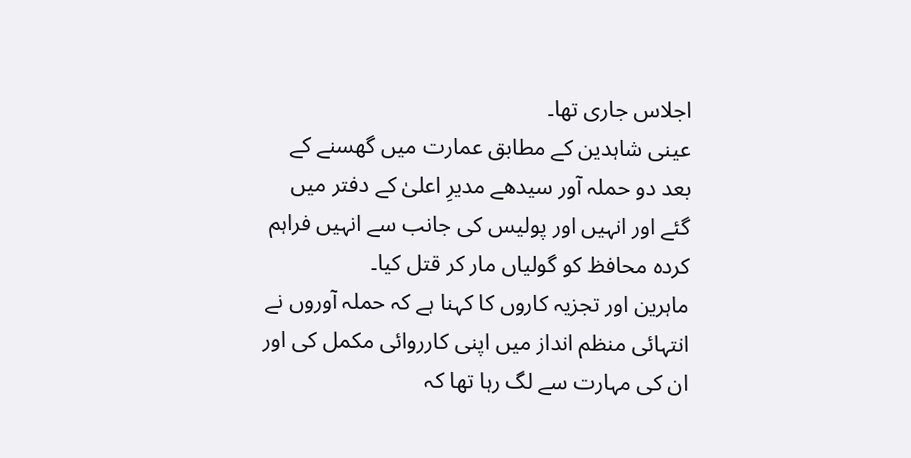اجلاس جاری تھا۔
عینی شاہدین کے مطابق عمارت میں گھسنے کے بعد دو حملہ آور سیدھے مدیرِ اعلیٰ کے دفتر میں گئے اور انہیں اور پولیس کی جانب سے انہیں فراہم کردہ محافظ کو گولیاں مار کر قتل کیا۔
ماہرین اور تجزیہ کاروں کا کہنا ہے کہ حملہ آوروں نے انتہائی منظم انداز میں اپنی کارروائی مکمل کی اور ان کی مہارت سے لگ رہا تھا کہ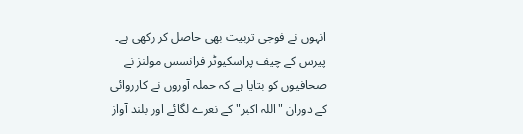انہوں نے فوجی تربیت بھی حاصل کر رکھی ہے۔
پیرس کے چیف پراسکیوٹر فرانسس مولنز نے صحافیوں کو بتایا ہے کہ حملہ آوروں نے کارروائی کے دوران "اللہ اکبر" کے نعرے لگائے اور بلند آواز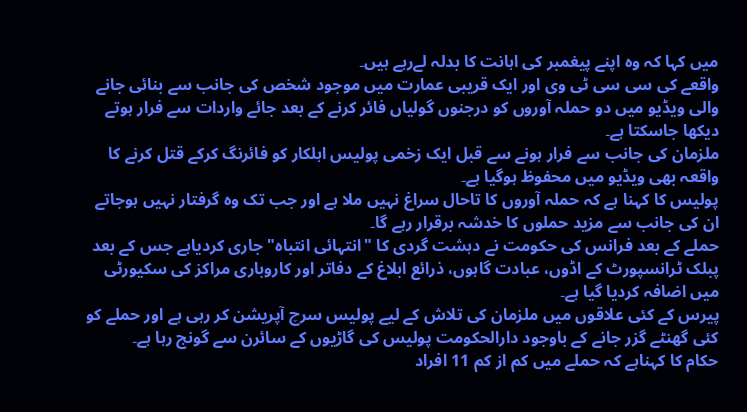میں کہا کہ وہ اپنے پیغمبر کی اہانت کا بدلہ لےرہے ہیں۔
واقعے کی سی سی ٹی وی اور ایک قریبی عمارت میں موجود شخص کی جانب سے بنائی جانے والی ویڈیو میں دو حملہ آوروں کو درجنوں گولیاں فائر کرنے کے بعد جائے واردات سے فرار ہوتے دیکھا جاسکتا ہے۔
ملزمان کی جانب سے فرار ہونے سے قبل ایک زخمی پولیس اہلکار کو فائرنگ کرکے قتل کرنے کا واقعہ بھی ویڈیو میں محفوظ ہوگیا ہے۔
پولیس کا کہنا ہے کہ حملہ آوروں کا تاحال سراغ نہیں ملا ہے اور جب تک وہ گرفتار نہیں ہوجاتے ان کی جانب سے مزید حملوں کا خدشہ برقرار رہے گا۔
حملے کے بعد فرانس کی حکومت نے دہشت گردی کا "انتہائی انتباہ" جاری کردیاہے جس کے بعد پبلک ٹرانسپورٹ کے اڈوں، عبادت گاہوں، ذرائع ابلاغ کے دفاتر اور کاروباری مراکز کی سکیورٹی میں اضافہ کردیا گیا ہے۔
پیرس کے کئی علاقوں میں ملزمان کی تلاش کے لیے پولیس سرچ آپریشن کر رہی ہے اور حملے کو کئی گھنٹے گزر جانے کے باوجود دارالحکومت پولیس کی گاڑیوں کے سائرن سے گونج رہا ہے۔
حکام کا کہناہے کہ حملے میں کم از کم 11 افراد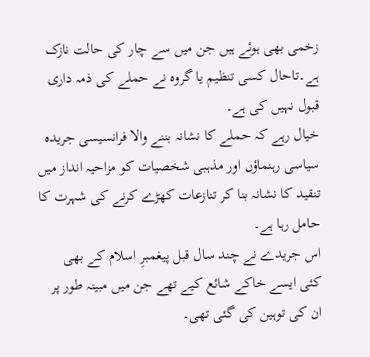زخمی بھی ہوئے ہیں جن میں سے چار کی حالت نازک ہے۔تاحال کسی تنظیم یا گروہ نے حملے کی ذمہ داری قبول نہیں کی ہے۔
خیال رہے کہ حملے کا نشانہ بننے والا فرانسیسی جریدہ سیاسی رہنماؤں اور مذہبی شخصیات کو مزاحیہ انداز میں تنقید کا نشانہ بنا کر تنازعات کھڑے کرنے کی شہرت کا حامل رہا ہے۔
اس جریدے نے چند سال قبل پیغمبرِ اسلام کے بھی کئی ایسے خاکے شائع کیے تھے جن میں مبینہ طور پر ان کی توہین کی گئی تھی۔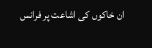ان خاکوں کی اشاعت پر فرانس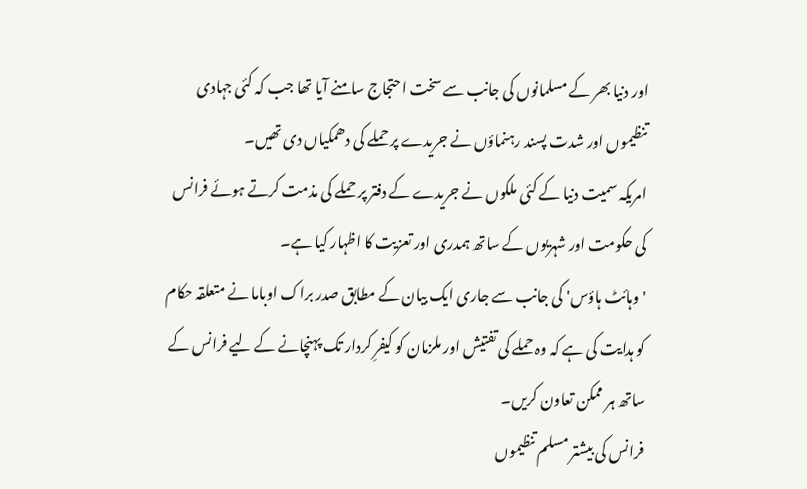اور دنیا بھر کے مسلمانوں کی جانب سے سخت احتجاج سامنے آیا تھا جب کہ کئی جہادی تنظیموں اور شدت پسند رہنماؤں نے جریدے پر حملے کی دھمکیاں دی تھیں۔
امریکہ سمیت دنیا کے کئی ملکوں نے جریدے کے دفتر پر حملے کی مذمت کرتے ہوئے فرانس کی حکومت اور شہریوں کے ساتھ ہمدری اور تعزیت کا اظہار کیا ہے۔
'وہائٹ ہاؤس' کی جانب سے جاری ایک بیان کے مطابق صدر براک اوباما نے متعلقہ حکام کو ہدایت کی ہے کہ وہ حملے کی تفتیش اور ملزمان کو کیفرِ کردار تک پہنچانے کے لیے فرانس کے ساتھ ہر ممکن تعاون کریں۔
فرانس کی بیشتر مسلم تنظیموں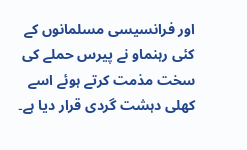اور فرانسیسی مسلمانوں کے کئی رہنماو نے پیرس حملے کی سخت مذمت کرتے ہوئے اسے کھلی دہشت گردی قرار دیا ہے۔